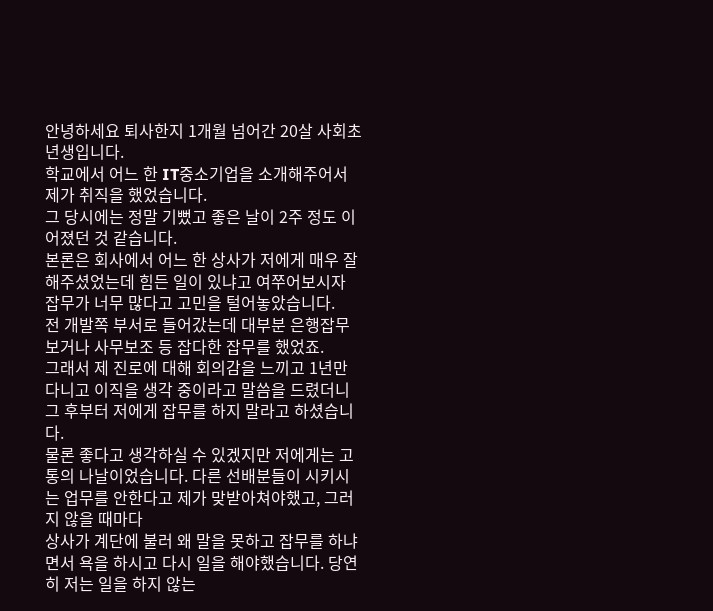안녕하세요 퇴사한지 1개월 넘어간 20살 사회초년생입니다.
학교에서 어느 한 IT중소기업을 소개해주어서 제가 취직을 했었습니다.
그 당시에는 정말 기뻤고 좋은 날이 2주 정도 이어졌던 것 같습니다.
본론은 회사에서 어느 한 상사가 저에게 매우 잘해주셨었는데 힘든 일이 있냐고 여쭈어보시자 잡무가 너무 많다고 고민을 털어놓았습니다.
전 개발쪽 부서로 들어갔는데 대부분 은행잡무보거나 사무보조 등 잡다한 잡무를 했었죠.
그래서 제 진로에 대해 회의감을 느끼고 1년만 다니고 이직을 생각 중이라고 말씀을 드렸더니 그 후부터 저에게 잡무를 하지 말라고 하셨습니다.
물론 좋다고 생각하실 수 있겠지만 저에게는 고통의 나날이었습니다. 다른 선배분들이 시키시는 업무를 안한다고 제가 맞받아쳐야했고, 그러지 않을 때마다
상사가 계단에 불러 왜 말을 못하고 잡무를 하냐면서 욕을 하시고 다시 일을 해야했습니다. 당연히 저는 일을 하지 않는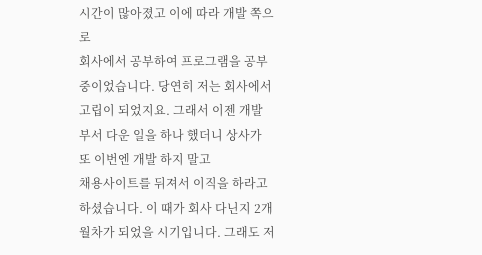시간이 많아졌고 이에 따라 개발 쪽으로
회사에서 공부하여 프로그램을 공부 중이었습니다. 당연히 저는 회사에서 고립이 되었지요. 그래서 이젠 개발 부서 다운 일을 하나 했더니 상사가 또 이번엔 개발 하지 말고
채용사이트를 뒤져서 이직을 하라고 하셨습니다. 이 때가 회사 다닌지 2개월차가 되었을 시기입니다. 그래도 저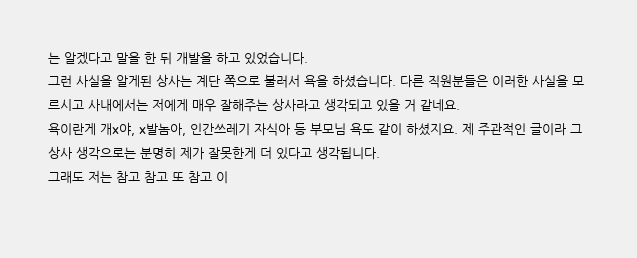는 알겠다고 말을 한 뒤 개발을 하고 있었습니다.
그런 사실을 알게된 상사는 계단 쪽으로 불러서 욕을 하셨습니다. 다른 직원분들은 이러한 사실을 모르시고 사내에서는 저에게 매우 잘해주는 상사라고 생각되고 있을 거 같네요.
욕이란게 개x야, x발놈아, 인간쓰레기 자식아 등 부모님 욕도 같이 하셨지요. 제 주관적인 글이라 그 상사 생각으로는 분명히 제가 잘못한게 더 있다고 생각됩니다.
그래도 저는 참고 참고 또 참고 이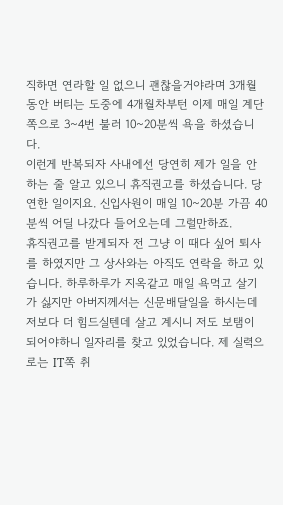직하면 연라할 일 없으니 괜찮을거야라며 3개월 동안 버티는 도중에 4개월차부턴 이제 매일 계단 쪽으로 3~4번 불러 10~20분씩 욕을 하셨습니다.
이런게 반복되자 사내에선 당연히 제가 일을 안하는 줄 알고 있으니 휴직권고를 하셨습니다. 당연한 일이지요. 신입사원이 매일 10~20분 가끔 40분씩 어딜 나갔다 들어오는데 그럴만하죠.
휴직권고를 받게되자 전 그냥 이 때다 싶어 퇴사를 하였지만 그 상사와는 아직도 연락을 하고 있습니다. 하루하루가 지옥같고 매일 욕먹고 살기가 싫지만 아버지께서는 신문배달일을 하시는데 저보다 더 힘드실텐데 살고 계시니 저도 보탬이 되어야하니 일자리를 찾고 있었습니다. 제 실력으로는 IT쪽 취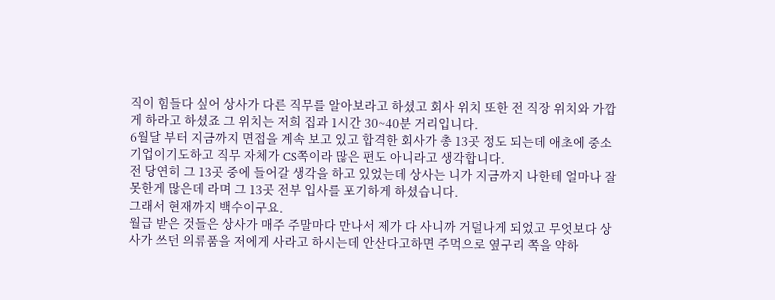직이 힘들다 싶어 상사가 다른 직무를 알아보라고 하셨고 회사 위치 또한 전 직장 위치와 가깝게 하라고 하셨죠 그 위치는 저희 집과 1시간 30~40분 거리입니다.
6월달 부터 지금까지 면접을 계속 보고 있고 합격한 회사가 총 13곳 정도 되는데 애초에 중소기업이기도하고 직무 자체가 CS쪽이라 많은 편도 아니라고 생각합니다.
전 당연히 그 13곳 중에 들어갈 생각을 하고 있었는데 상사는 니가 지금까지 나한테 얼마나 잘못한게 많은데 라며 그 13곳 전부 입사를 포기하게 하셨습니다.
그래서 현재까지 백수이구요.
월급 받은 것들은 상사가 매주 주말마다 만나서 제가 다 사니까 거덜나게 되었고 무엇보다 상사가 쓰던 의류품을 저에게 사라고 하시는데 안산다고하면 주먹으로 옆구리 쪽을 약하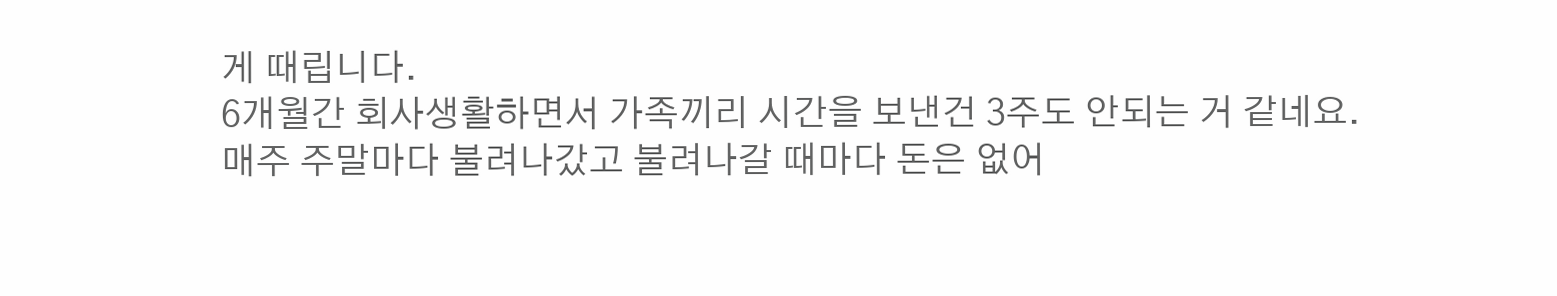게 때립니다.
6개월간 회사생활하면서 가족끼리 시간을 보낸건 3주도 안되는 거 같네요.
매주 주말마다 불려나갔고 불려나갈 때마다 돈은 없어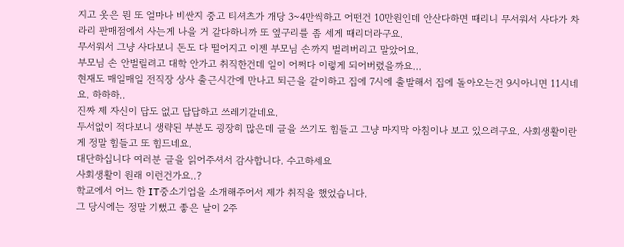지고 옷은 뭔 또 얼마나 비싼지 중고 티셔츠가 개당 3~4만씩하고 어떤건 10만원인데 안산다하면 때리니 무서워서 사다가 차라리 판매점에서 사는게 나을 거 같다하니까 또 옆구리를 좀 세게 때리더라구요.
무서워서 그냥 사다보니 돈도 다 떨어지고 이젠 부모님 손까지 벌려버리고 말았어요.
부모님 손 안벌릴려고 대학 안가고 취직한건데 일이 어쩌다 이렇게 되어버렸을까요...
현재도 매일매일 전직장 상사 출근시간에 만나고 퇴근을 같이하고 집에 7시에 출발해서 집에 돌아오는건 9시아니면 11시네요. 하하하..
진짜 제 자신이 답도 없고 답답하고 쓰레기같네요.
두서없이 적다보니 생략된 부분도 굉장히 많은데 글을 쓰기도 힘들고 그냥 마지막 아침이나 보고 있으려구요. 사회생활이란게 정말 힘들고 또 힘드네요.
대단하십니다 여러분 글을 읽어주셔서 감사합니다. 수고하세요
사회생활이 원래 이런건가요..?
학교에서 어느 한 IT중소기업을 소개해주어서 제가 취직을 했었습니다.
그 당시에는 정말 기뻤고 좋은 날이 2주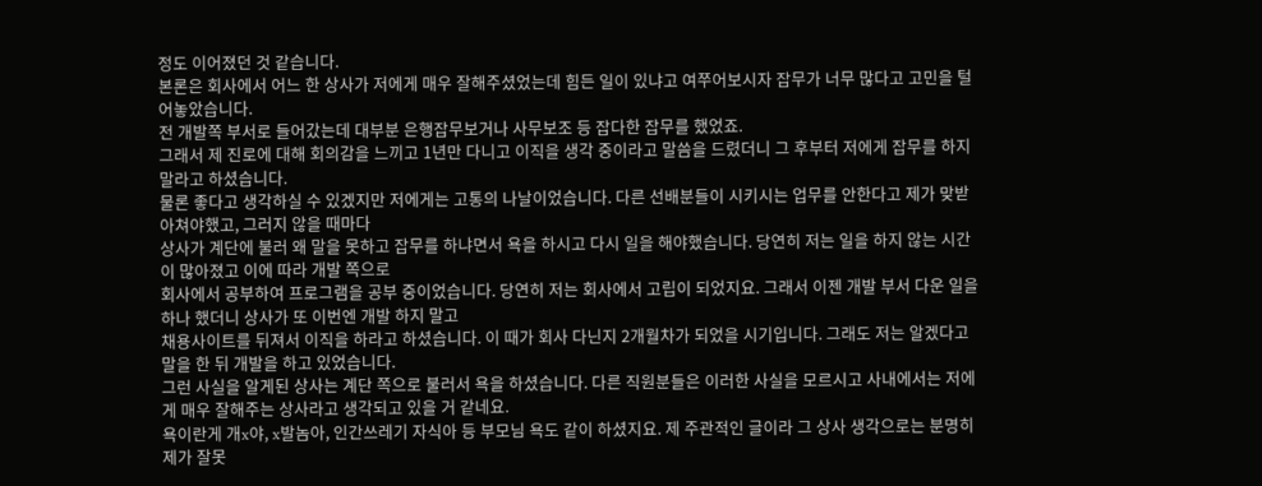정도 이어졌던 것 같습니다.
본론은 회사에서 어느 한 상사가 저에게 매우 잘해주셨었는데 힘든 일이 있냐고 여쭈어보시자 잡무가 너무 많다고 고민을 털어놓았습니다.
전 개발쪽 부서로 들어갔는데 대부분 은행잡무보거나 사무보조 등 잡다한 잡무를 했었죠.
그래서 제 진로에 대해 회의감을 느끼고 1년만 다니고 이직을 생각 중이라고 말씀을 드렸더니 그 후부터 저에게 잡무를 하지 말라고 하셨습니다.
물론 좋다고 생각하실 수 있겠지만 저에게는 고통의 나날이었습니다. 다른 선배분들이 시키시는 업무를 안한다고 제가 맞받아쳐야했고, 그러지 않을 때마다
상사가 계단에 불러 왜 말을 못하고 잡무를 하냐면서 욕을 하시고 다시 일을 해야했습니다. 당연히 저는 일을 하지 않는 시간이 많아졌고 이에 따라 개발 쪽으로
회사에서 공부하여 프로그램을 공부 중이었습니다. 당연히 저는 회사에서 고립이 되었지요. 그래서 이젠 개발 부서 다운 일을 하나 했더니 상사가 또 이번엔 개발 하지 말고
채용사이트를 뒤져서 이직을 하라고 하셨습니다. 이 때가 회사 다닌지 2개월차가 되었을 시기입니다. 그래도 저는 알겠다고 말을 한 뒤 개발을 하고 있었습니다.
그런 사실을 알게된 상사는 계단 쪽으로 불러서 욕을 하셨습니다. 다른 직원분들은 이러한 사실을 모르시고 사내에서는 저에게 매우 잘해주는 상사라고 생각되고 있을 거 같네요.
욕이란게 개x야, x발놈아, 인간쓰레기 자식아 등 부모님 욕도 같이 하셨지요. 제 주관적인 글이라 그 상사 생각으로는 분명히 제가 잘못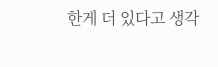한게 더 있다고 생각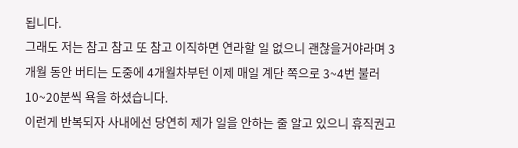됩니다.
그래도 저는 참고 참고 또 참고 이직하면 연라할 일 없으니 괜찮을거야라며 3개월 동안 버티는 도중에 4개월차부턴 이제 매일 계단 쪽으로 3~4번 불러 10~20분씩 욕을 하셨습니다.
이런게 반복되자 사내에선 당연히 제가 일을 안하는 줄 알고 있으니 휴직권고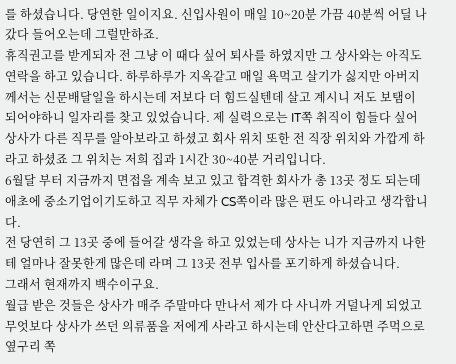를 하셨습니다. 당연한 일이지요. 신입사원이 매일 10~20분 가끔 40분씩 어딜 나갔다 들어오는데 그럴만하죠.
휴직권고를 받게되자 전 그냥 이 때다 싶어 퇴사를 하였지만 그 상사와는 아직도 연락을 하고 있습니다. 하루하루가 지옥같고 매일 욕먹고 살기가 싫지만 아버지께서는 신문배달일을 하시는데 저보다 더 힘드실텐데 살고 계시니 저도 보탬이 되어야하니 일자리를 찾고 있었습니다. 제 실력으로는 IT쪽 취직이 힘들다 싶어 상사가 다른 직무를 알아보라고 하셨고 회사 위치 또한 전 직장 위치와 가깝게 하라고 하셨죠 그 위치는 저희 집과 1시간 30~40분 거리입니다.
6월달 부터 지금까지 면접을 계속 보고 있고 합격한 회사가 총 13곳 정도 되는데 애초에 중소기업이기도하고 직무 자체가 CS쪽이라 많은 편도 아니라고 생각합니다.
전 당연히 그 13곳 중에 들어갈 생각을 하고 있었는데 상사는 니가 지금까지 나한테 얼마나 잘못한게 많은데 라며 그 13곳 전부 입사를 포기하게 하셨습니다.
그래서 현재까지 백수이구요.
월급 받은 것들은 상사가 매주 주말마다 만나서 제가 다 사니까 거덜나게 되었고 무엇보다 상사가 쓰던 의류품을 저에게 사라고 하시는데 안산다고하면 주먹으로 옆구리 쪽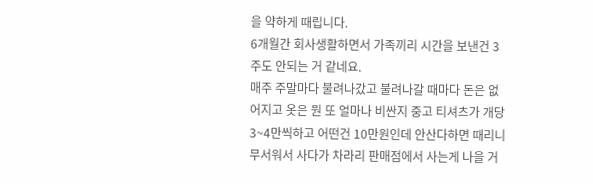을 약하게 때립니다.
6개월간 회사생활하면서 가족끼리 시간을 보낸건 3주도 안되는 거 같네요.
매주 주말마다 불려나갔고 불려나갈 때마다 돈은 없어지고 옷은 뭔 또 얼마나 비싼지 중고 티셔츠가 개당 3~4만씩하고 어떤건 10만원인데 안산다하면 때리니 무서워서 사다가 차라리 판매점에서 사는게 나을 거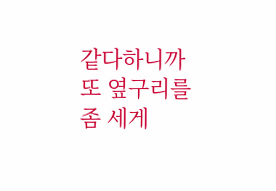같다하니까 또 옆구리를 좀 세게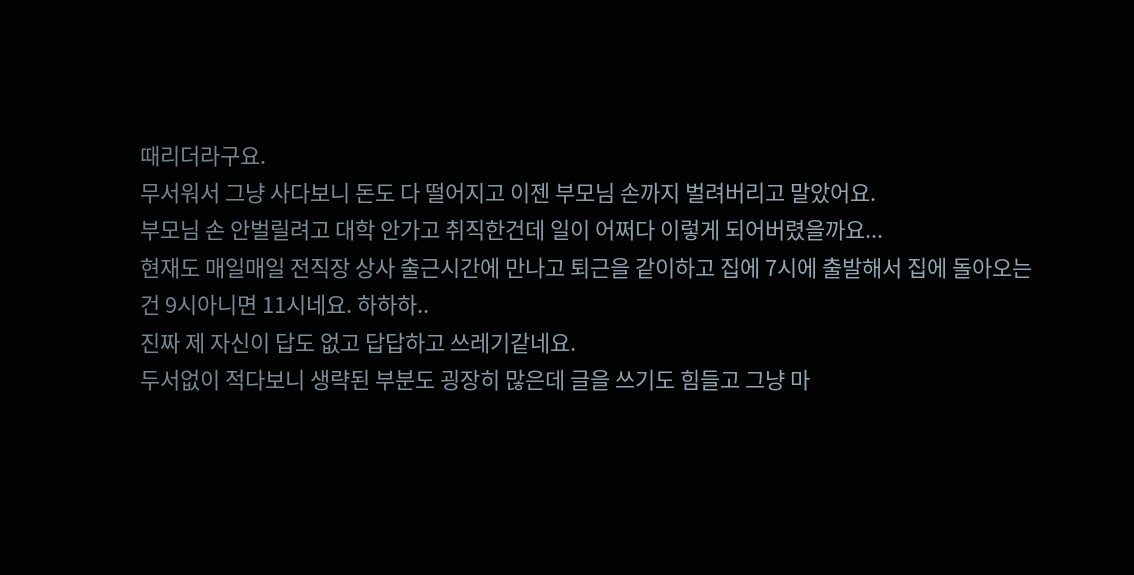때리더라구요.
무서워서 그냥 사다보니 돈도 다 떨어지고 이젠 부모님 손까지 벌려버리고 말았어요.
부모님 손 안벌릴려고 대학 안가고 취직한건데 일이 어쩌다 이렇게 되어버렸을까요...
현재도 매일매일 전직장 상사 출근시간에 만나고 퇴근을 같이하고 집에 7시에 출발해서 집에 돌아오는건 9시아니면 11시네요. 하하하..
진짜 제 자신이 답도 없고 답답하고 쓰레기같네요.
두서없이 적다보니 생략된 부분도 굉장히 많은데 글을 쓰기도 힘들고 그냥 마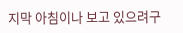지막 아침이나 보고 있으려구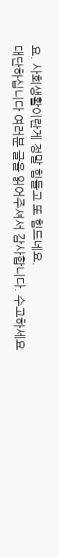요. 사회생활이란게 정말 힘들고 또 힘드네요.
대단하십니다 여러분 글을 읽어주셔서 감사합니다. 수고하세요